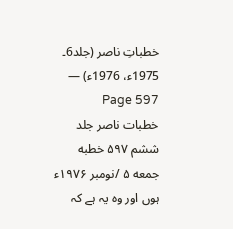خطباتِ ناصر (جلد6۔ 1975ء، 1976ء) — Page 597
خطبات ناصر جلد ششم ۵۹۷ خطبه جمعه ۵ /نومبر ۱۹۷۶ء ہوں اور وہ یہ ہے کہ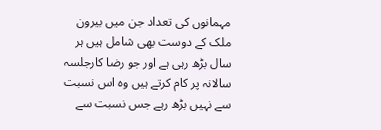مہمانوں کی تعداد جن میں بیرون ملک کے دوست بھی شامل ہیں ہر سال بڑھ رہی ہے اور جو رضا کارجلسہ سالانہ پر کام کرتے ہیں وہ اس نسبت سے نہیں بڑھ رہے جس نسبت سے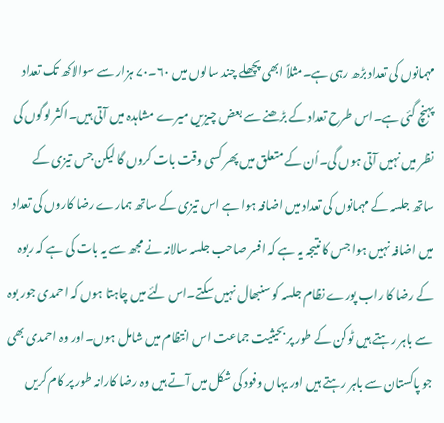مہمانوں کی تعداد بڑھ رہی ہے۔مثلاً ابھی پچھلے چند سالوں میں ۶۰۔۷۰ ہزار سے سوالاکھ تک تعداد پہنچ گئی ہے۔اس طرح تعداد کے بڑھنے سے بعض چیزیں میرے مشاہدہ میں آتی ہیں۔اکثر لوگوں کی نظر میں نہیں آتی ہوں گی۔اُن کے متعلق میں پھر کسی وقت بات کروں گا لیکن جس تیزی کے ساتھ جلسہ کے مہمانوں کی تعداد میں اضافہ ہوا ہے اس تیزی کے ساتھ ہمارے رضا کاروں کی تعداد میں اضافہ نہیں ہوا جس کا نتیجہ یہ ہے کہ افسر صاحب جلسہ سالانہ نے مجھ سے یہ بات کی ہے کہ ربوہ کے رضا کا راب پورے نظام جلسہ کو سنبھال نہیں سکتے۔اس لئے میں چاہتا ہوں کہ احمدی جور بوہ سے باہر رہتے ہیں ٹوکن کے طور پر بحیثیت جماعت اس انتظام میں شامل ہوں۔اور وہ احمدی بھی جو پاکستان سے باہر رہتے ہیں اور یہاں وفود کی شکل میں آتے ہیں وہ رضا کارانہ طور پر کام کریں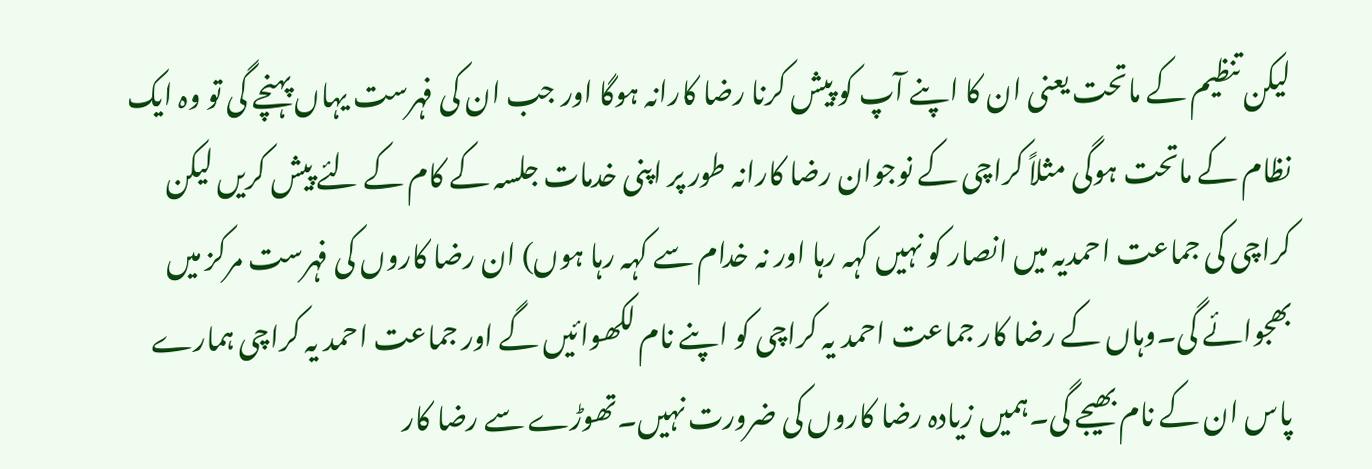لیکن تنظیم کے ماتحت یعنی ان کا اپنے آپ کو پیش کرنا رضا کارانہ ہوگا اور جب ان کی فہرست یہاں پہنچے گی تو وہ ایک نظام کے ماتحت ہوگی مثلاً کراچی کے نوجوان رضا کارانہ طور پر اپنی خدمات جلسہ کے کام کے لئے پیش کریں لیکن کراچی کی جماعت احمدیہ میں انصار کو نہیں کہہ رہا اور نہ خدام سے کہہ رہا ہوں) ان رضا کاروں کی فہرست مرکز میں بھجوائے گی۔وہاں کے رضا کار جماعت احمد یہ کراچی کو اپنے نام لکھوائیں گے اور جماعت احمد یہ کراچی ہمارے پاس ان کے نام بھیجے گی۔ہمیں زیادہ رضا کاروں کی ضرورت نہیں۔تھوڑے سے رضا کار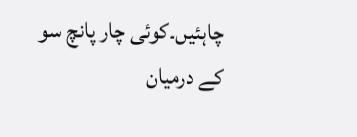چاہئیں۔کوئی چار پانچ سو کے درمیان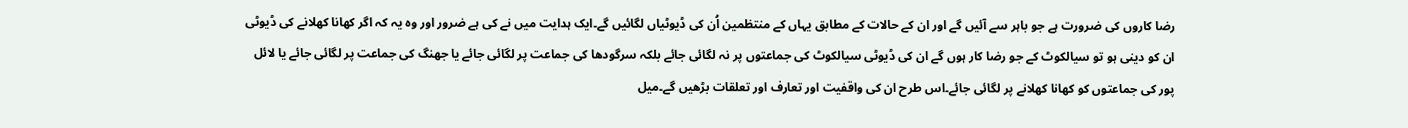رضا کاروں کی ضرورت ہے جو باہر سے آئیں گے اور ان کے حالات کے مطابق یہاں کے منتظمین اُن کی ڈیوٹیاں لگائیں گے۔ایک ہدایت میں نے کی ہے ضرور اور وہ یہ کہ اگر کھانا کھلانے کی ڈیوٹی ان کو دینی ہو تو سیالکوٹ کے جو رضا کار ہوں گے ان کی ڈیوٹی سیالکوٹ کی جماعتوں پر نہ لگائی جائے بلکہ سرگودھا کی جماعت پر لگائی جائے یا جھنگ کی جماعت پر لگائی جائے یا لائل پور کی جماعتوں کو کھانا کھلانے پر لگائی جائے۔اس طرح ان کی واقفیت اور تعارف اور تعلقات بڑھیں گے۔میل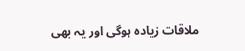ملاقات زیادہ ہوگی اور یہ بھی